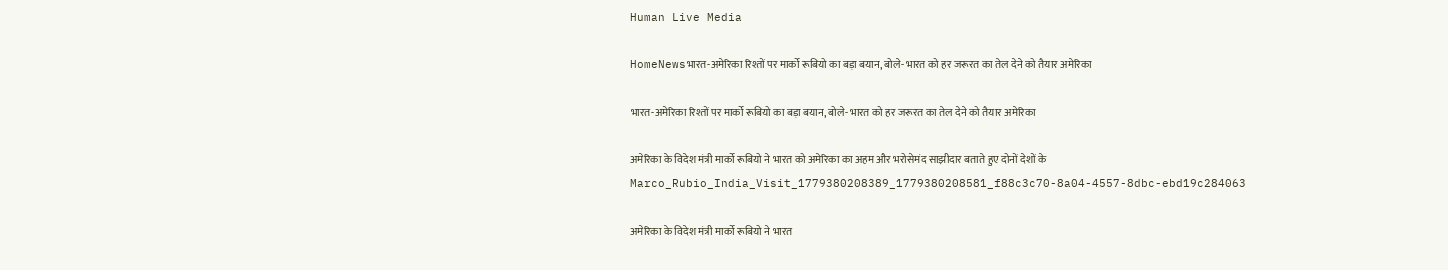Human Live Media

HomeNewsभारत-अमेरिका रिश्तों पर मार्को रूबियो का बड़ा बयान, बोले- भारत को हर जरूरत का तेल देने को तैयार अमेरिका

भारत-अमेरिका रिश्तों पर मार्को रूबियो का बड़ा बयान, बोले- भारत को हर जरूरत का तेल देने को तैयार अमेरिका

अमेरिका के विदेश मंत्री मार्को रूबियो ने भारत को अमेरिका का अहम और भरोसेमंद साझीदार बताते हुए दोनों देशों के
Marco_Rubio_India_Visit_1779380208389_1779380208581_f88c3c70-8a04-4557-8dbc-ebd19c284063

अमेरिका के विदेश मंत्री मार्को रूबियो ने भारत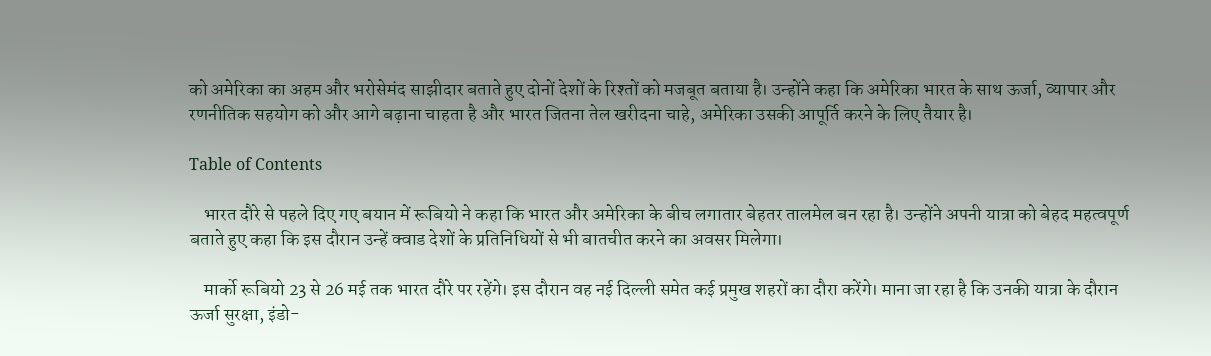को अमेरिका का अहम और भरोसेमंद साझीदार बताते हुए दोनों देशों के रिश्तों को मजबूत बताया है। उन्होंने कहा कि अमेरिका भारत के साथ ऊर्जा, व्यापार और रणनीतिक सहयोग को और आगे बढ़ाना चाहता है और भारत जितना तेल खरीदना चाहे, अमेरिका उसकी आपूर्ति करने के लिए तैयार है।

Table of Contents

    भारत दौरे से पहले दिए गए बयान में रूबियो ने कहा कि भारत और अमेरिका के बीच लगातार बेहतर तालमेल बन रहा है। उन्होंने अपनी यात्रा को बेहद महत्वपूर्ण बताते हुए कहा कि इस दौरान उन्हें क्वाड देशों के प्रतिनिधियों से भी बातचीत करने का अवसर मिलेगा।

    मार्को रूबियो 23 से 26 मई तक भारत दौरे पर रहेंगे। इस दौरान वह नई दिल्ली समेत कई प्रमुख शहरों का दौरा करेंगे। माना जा रहा है कि उनकी यात्रा के दौरान ऊर्जा सुरक्षा, इंडो-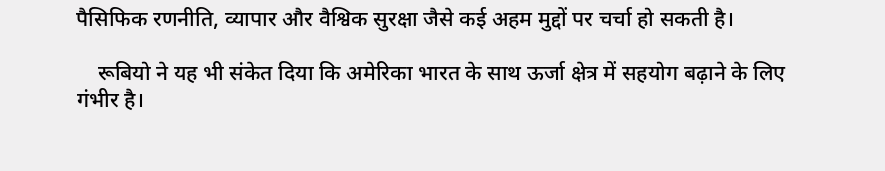पैसिफिक रणनीति, व्यापार और वैश्विक सुरक्षा जैसे कई अहम मुद्दों पर चर्चा हो सकती है।

    रूबियो ने यह भी संकेत दिया कि अमेरिका भारत के साथ ऊर्जा क्षेत्र में सहयोग बढ़ाने के लिए गंभीर है।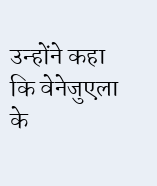उन्होंने कहा कि वेनेजुएला के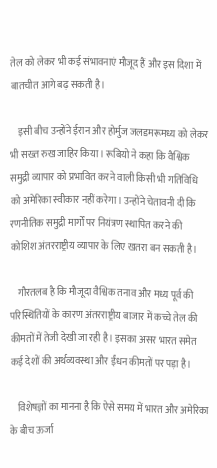तेल को लेकर भी कई संभावनाएं मौजूद हैं और इस दिशा में बातचीत आगे बढ़ सकती है।

    इसी बीच उन्होंने ईरान और होर्मुज जलडमरूमध्य को लेकर भी सख्त रुख जाहिर किया। रूबियो ने कहा कि वैश्विक समुद्री व्यापार को प्रभावित करने वाली किसी भी गतिविधि को अमेरिका स्वीकार नहीं करेगा। उन्होंने चेतावनी दी कि रणनीतिक समुद्री मार्गों पर नियंत्रण स्थापित करने की कोशिश अंतरराष्ट्रीय व्यापार के लिए खतरा बन सकती है।

    गौरतलब है कि मौजूदा वैश्विक तनाव और मध्य पूर्व की परिस्थितियों के कारण अंतरराष्ट्रीय बाजार में कच्चे तेल की कीमतों में तेजी देखी जा रही है। इसका असर भारत समेत कई देशों की अर्थव्यवस्था और ईंधन कीमतों पर पड़ा है।

    विशेषज्ञों का मानना है कि ऐसे समय में भारत और अमेरिका के बीच ऊर्जा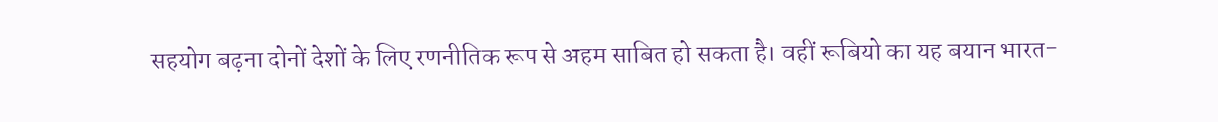सहयोग बढ़ना दोनों देशों के लिए रणनीतिक रूप से अहम साबित हो सकता है। वहीं रूबियो का यह बयान भारत-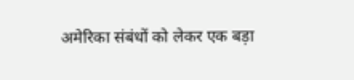अमेरिका संबंधों को लेकर एक बड़ा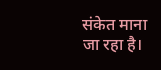संकेत माना जा रहा है।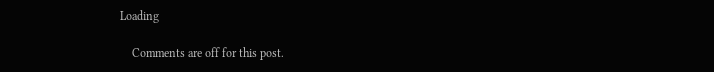Loading

    Comments are off for this post.